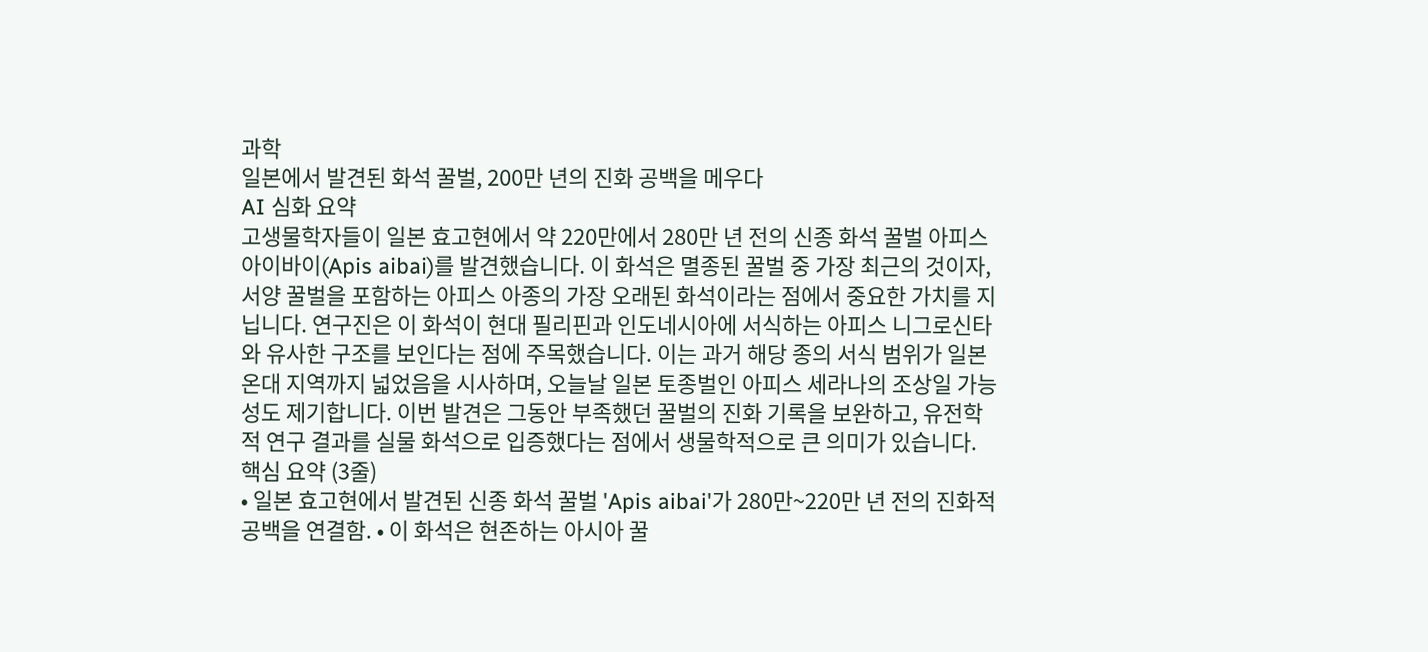과학
일본에서 발견된 화석 꿀벌, 200만 년의 진화 공백을 메우다
AI 심화 요약
고생물학자들이 일본 효고현에서 약 220만에서 280만 년 전의 신종 화석 꿀벌 아피스 아이바이(Apis aibai)를 발견했습니다. 이 화석은 멸종된 꿀벌 중 가장 최근의 것이자, 서양 꿀벌을 포함하는 아피스 아종의 가장 오래된 화석이라는 점에서 중요한 가치를 지닙니다. 연구진은 이 화석이 현대 필리핀과 인도네시아에 서식하는 아피스 니그로신타와 유사한 구조를 보인다는 점에 주목했습니다. 이는 과거 해당 종의 서식 범위가 일본 온대 지역까지 넓었음을 시사하며, 오늘날 일본 토종벌인 아피스 세라나의 조상일 가능성도 제기합니다. 이번 발견은 그동안 부족했던 꿀벌의 진화 기록을 보완하고, 유전학적 연구 결과를 실물 화석으로 입증했다는 점에서 생물학적으로 큰 의미가 있습니다.
핵심 요약 (3줄)
• 일본 효고현에서 발견된 신종 화석 꿀벌 'Apis aibai'가 280만~220만 년 전의 진화적 공백을 연결함. • 이 화석은 현존하는 아시아 꿀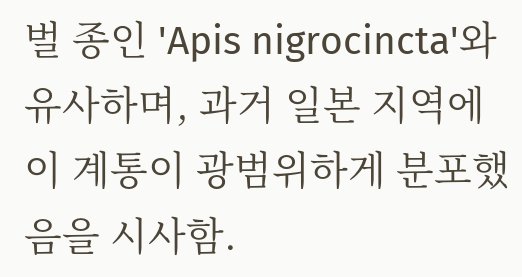벌 종인 'Apis nigrocincta'와 유사하며, 과거 일본 지역에 이 계통이 광범위하게 분포했음을 시사함.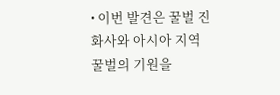• 이번 발견은 꿀벌 진화사와 아시아 지역 꿀벌의 기원을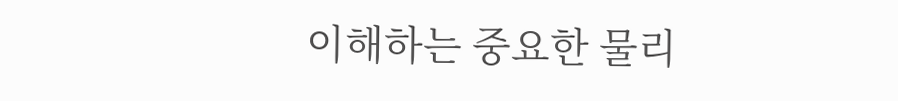이해하는 중요한 물리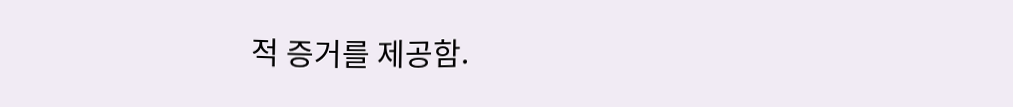적 증거를 제공함.